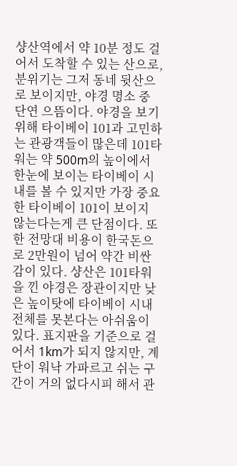샹산역에서 약 10분 정도 걸어서 도착할 수 있는 산으로, 분위기는 그저 동네 뒷산으로 보이지만, 야경 명소 중 단연 으뜸이다. 야경을 보기위해 타이베이 101과 고민하는 관광객들이 많은데 101타워는 약 500m의 높이에서 한눈에 보이는 타이베이 시내를 볼 수 있지만 가장 중요한 타이베이 101이 보이지 않는다는게 큰 단점이다. 또한 전망대 비용이 한국돈으로 2만원이 넘어 약간 비싼감이 있다. 샹산은 101타워을 낀 야경은 장관이지만 낮은 높이탓에 타이베이 시내 전체를 못본다는 아쉬움이 있다. 표지판을 기준으로 걸어서 1km가 되지 않지만, 계단이 워낙 가파르고 쉬는 구간이 거의 없다시피 해서 관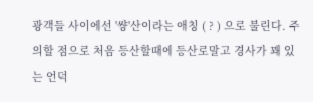광객들 사이에선 '썅'산이라는 애칭 ( ? ) 으로 불린다. 주의할 점으로 처음 등산할때에 등산로말고 경사가 꽤 있는 언덕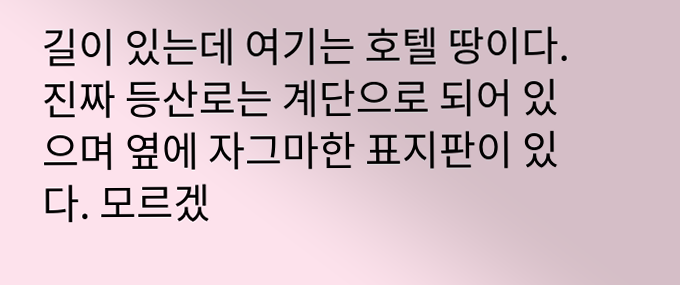길이 있는데 여기는 호텔 땅이다. 진짜 등산로는 계단으로 되어 있으며 옆에 자그마한 표지판이 있다. 모르겠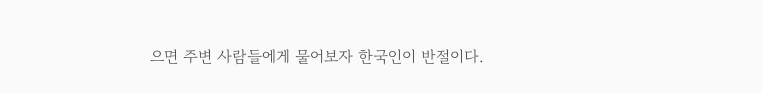으면 주변 사람들에게 물어보자 한국인이 반절이다.